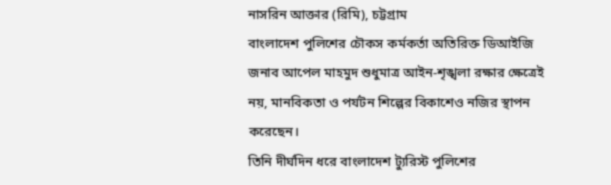নাসরিন আক্তার (রিমি), চট্টগ্রাম
বাংলাদেশ পুলিশের চৌকস কর্মকর্তা অতিরিক্ত ডিআইজি জনাব আপেল মাহমুদ শুধুমাত্র আইন-শৃঙ্খলা রক্ষার ক্ষেত্রেই নয়, মানবিকতা ও পর্যটন শিল্পের বিকাশেও নজির স্থাপন করেছেন।
তিনি দীর্ঘদিন ধরে বাংলাদেশ ট্যুরিস্ট পুলিশের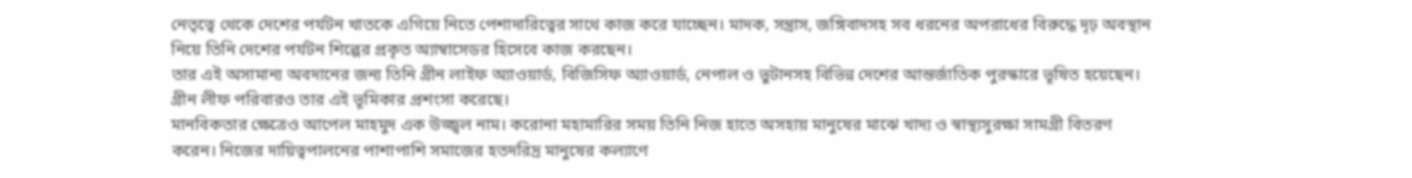নেতৃত্বে থেকে দেশের পর্যটন খাতকে এগিয়ে নিতে পেশাদারিত্বের সাথে কাজ করে যাচ্ছেন। মাদক, সন্ত্রাস, জঙ্গিবাদসহ সব ধরনের অপরাধের বিরুদ্ধে দৃঢ় অবস্থান নিয়ে তিনি দেশের পর্যটন শিল্পের প্রকৃত অ্যাম্বাসেডর হিসেবে কাজ করছেন।
তার এই অসামান্য অবদানের জন্য তিনি গ্রীন লাইফ অ্যাওয়ার্ড, বিজিসিফ অ্যাওয়ার্ড, নেপাল ও ভুটানসহ বিভিন্ন দেশের আন্তর্জাতিক পুরস্কারে ভূষিত হয়েছেন। গ্রীন লীফ পরিবারও তার এই ভূমিকার প্রশংসা করেছে।
মানবিকতার ক্ষেত্রেও আপেল মাহমুদ এক উজ্জ্বল নাম। করোনা মহামারির সময় তিনি নিজ হাতে অসহায় মানুষের মাঝে খাদ্য ও স্বাস্থ্যসুরক্ষা সামগ্রী বিতরণ করেন। নিজের দায়িত্বপালনের পাশাপাশি সমাজের হতদরিদ্র মানুষের কল্যাণে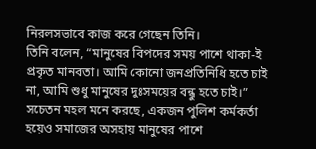নিরলসভাবে কাজ করে গেছেন তিনি।
তিনি বলেন, “মানুষের বিপদের সময় পাশে থাকা-ই প্রকৃত মানবতা। আমি কোনো জনপ্রতিনিধি হতে চাই না, আমি শুধু মানুষের দুঃসময়ের বন্ধু হতে চাই।”
সচেতন মহল মনে করছে, একজন পুলিশ কর্মকর্তা হয়েও সমাজের অসহায় মানুষের পাশে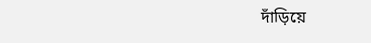দাঁড়িয়ে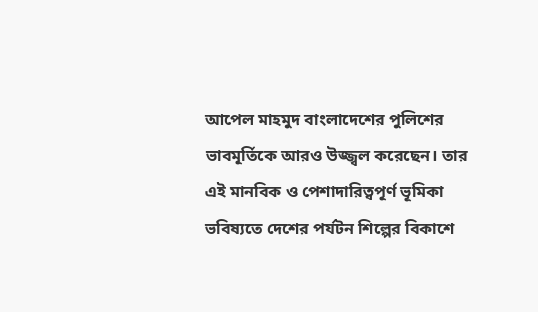আপেল মাহমুদ বাংলাদেশের পুলিশের ভাবমূর্তিকে আরও উজ্জ্বল করেছেন। তার এই মানবিক ও পেশাদারিত্বপূর্ণ ভূমিকা ভবিষ্যতে দেশের পর্যটন শিল্পের বিকাশে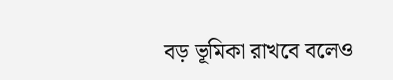বড় ভূমিকা রাখবে বলেও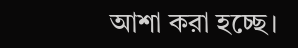আশা করা হচ্ছে।